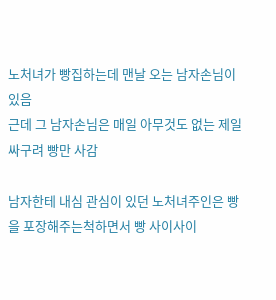노처녀가 빵집하는데 맨날 오는 남자손님이 있음
근데 그 남자손님은 매일 아무것도 없는 제일 싸구려 빵만 사감

남자한테 내심 관심이 있던 노처녀주인은 빵을 포장해주는척하면서 빵 사이사이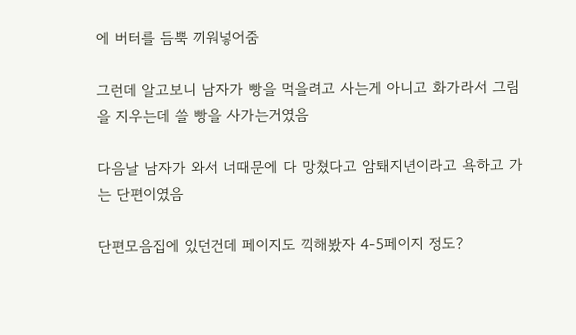에 버터를 듬뿍 끼워넣어줌

그런데 알고보니 남자가 빵을 먹을려고 사는게 아니고 화가라서 그림을 지우는데 쓸 빵을 사가는거였음

다음날 남자가 와서 너때문에 다 망쳤다고 암퇘지년이라고 욕하고 가는 단편이였음

단편모음집에 있던건데 페이지도 끽해봤자 4-5페이지 정도?